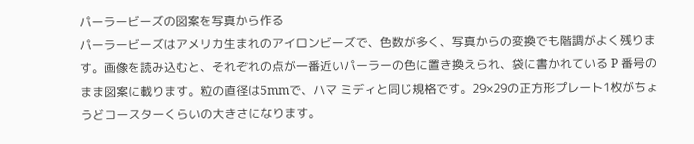パーラービーズの図案を写真から作る
パーラービーズはアメリカ生まれのアイロンビーズで、色数が多く、写真からの変換でも階調がよく残ります。画像を読み込むと、それぞれの点が一番近いパーラーの色に置き換えられ、袋に書かれている P 番号のまま図案に載ります。粒の直径は5mmで、ハマ ミディと同じ規格です。29×29の正方形プレート1枚がちょうどコースターくらいの大きさになります。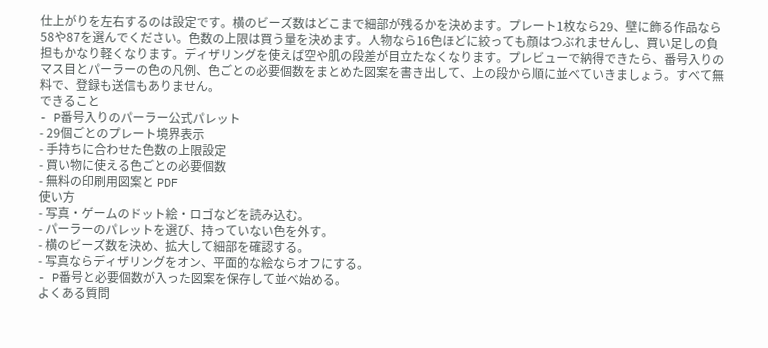仕上がりを左右するのは設定です。横のビーズ数はどこまで細部が残るかを決めます。プレート1枚なら29、壁に飾る作品なら58や87を選んでください。色数の上限は買う量を決めます。人物なら16色ほどに絞っても顔はつぶれませんし、買い足しの負担もかなり軽くなります。ディザリングを使えば空や肌の段差が目立たなくなります。プレビューで納得できたら、番号入りのマス目とパーラーの色の凡例、色ごとの必要個数をまとめた図案を書き出して、上の段から順に並べていきましょう。すべて無料で、登録も送信もありません。
できること
- P番号入りのパーラー公式パレット
- 29個ごとのプレート境界表示
- 手持ちに合わせた色数の上限設定
- 買い物に使える色ごとの必要個数
- 無料の印刷用図案と PDF
使い方
- 写真・ゲームのドット絵・ロゴなどを読み込む。
- パーラーのパレットを選び、持っていない色を外す。
- 横のビーズ数を決め、拡大して細部を確認する。
- 写真ならディザリングをオン、平面的な絵ならオフにする。
- P番号と必要個数が入った図案を保存して並べ始める。
よくある質問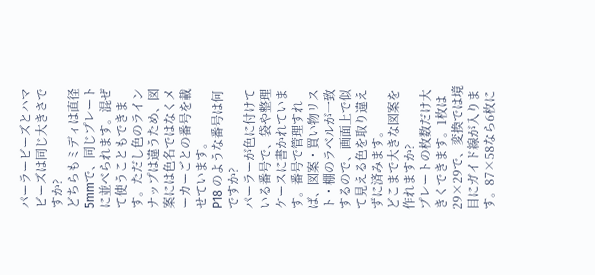パーラービーズとハマビーズは同じ大きさですか?
どちらもミディは直径5mmで、同じプレートに並べられます。混ぜて使うこともできます。ただし色のラインナップは違うため、図案には色名ではなくメーカーごとの番号を載せています。
P18 のような番号は何ですか?
パーラーが色に付けている番号で、袋や整理ケースに書かれています。番号で管理すれば、図案・買い物リスト・棚のラベルが一致するので、画面上で似て見える色を取り違えずに済みます。
どこまで大きな図案を作れますか?
プレートの枚数だけ大きくできます。1枚は29×29で、変換では境目にガイド線が入ります。87×58なら6枚に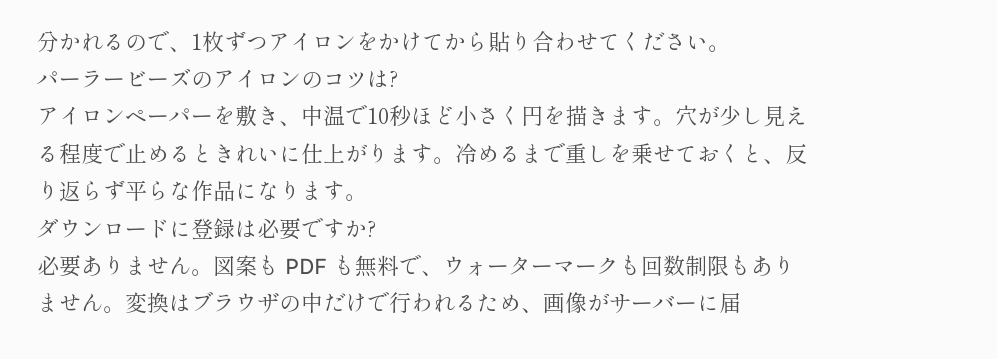分かれるので、1枚ずつアイロンをかけてから貼り合わせてください。
パーラービーズのアイロンのコツは?
アイロンペーパーを敷き、中温で10秒ほど小さく円を描きます。穴が少し見える程度で止めるときれいに仕上がります。冷めるまで重しを乗せておくと、反り返らず平らな作品になります。
ダウンロードに登録は必要ですか?
必要ありません。図案も PDF も無料で、ウォーターマークも回数制限もありません。変換はブラウザの中だけで行われるため、画像がサーバーに届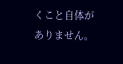くこと自体がありません。